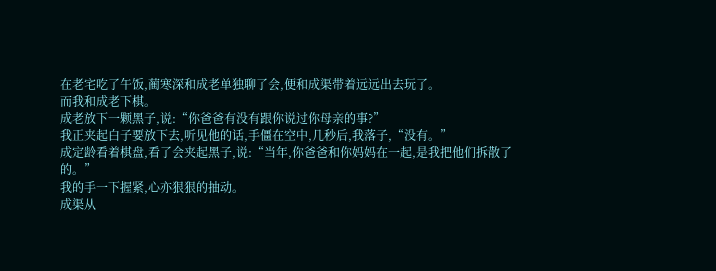在老宅吃了午饭,蔺寒深和成老单独聊了会,便和成渠带着远远出去玩了。
而我和成老下棋。
成老放下一颗黑子,说:“你爸爸有没有跟你说过你母亲的事?”
我正夹起白子要放下去,听见他的话,手僵在空中,几秒后,我落子,“没有。”
成定龄看着棋盘,看了会夹起黑子,说:“当年,你爸爸和你妈妈在一起,是我把他们拆散了的。”
我的手一下握紧,心亦狠狠的抽动。
成渠从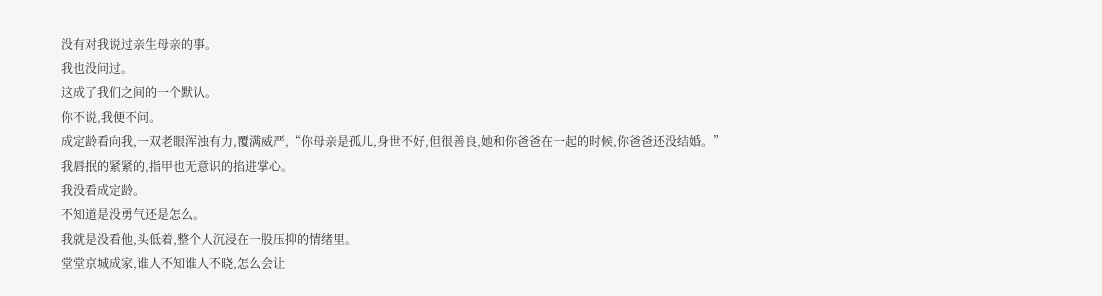没有对我说过亲生母亲的事。
我也没问过。
这成了我们之间的一个默认。
你不说,我便不问。
成定龄看向我,一双老眼浑浊有力,覆满威严,“你母亲是孤儿,身世不好,但很善良,她和你爸爸在一起的时候,你爸爸还没结婚。”
我唇抿的紧紧的,指甲也无意识的掐进掌心。
我没看成定龄。
不知道是没勇气还是怎么。
我就是没看他,头低着,整个人沉浸在一股压抑的情绪里。
堂堂京城成家,谁人不知谁人不晓,怎么会让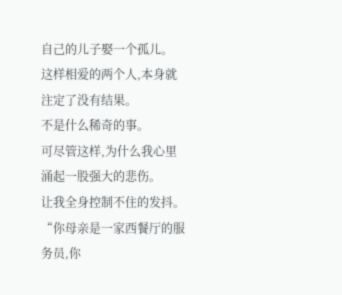自己的儿子娶一个孤儿。
这样相爱的两个人,本身就注定了没有结果。
不是什么稀奇的事。
可尽管这样,为什么我心里涌起一股强大的悲伤。
让我全身控制不住的发抖。
“你母亲是一家西餐厅的服务员,你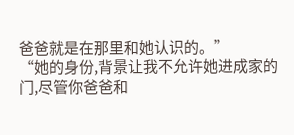爸爸就是在那里和她认识的。”
“她的身份,背景让我不允许她进成家的门,尽管你爸爸和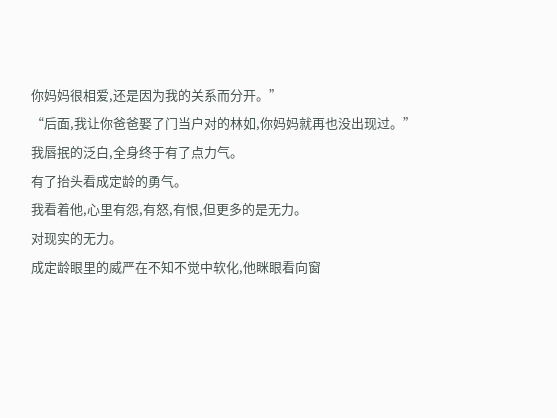你妈妈很相爱,还是因为我的关系而分开。”
“后面,我让你爸爸娶了门当户对的林如,你妈妈就再也没出现过。”
我唇抿的泛白,全身终于有了点力气。
有了抬头看成定龄的勇气。
我看着他,心里有怨,有怒,有恨,但更多的是无力。
对现实的无力。
成定龄眼里的威严在不知不觉中软化,他眯眼看向窗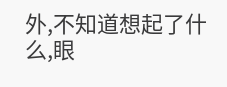外,不知道想起了什么,眼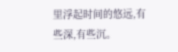里浮起时间的悠远,有些深,有些沉。